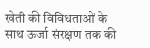खेती की विविधताओं के साथ ऊर्जा संरक्षण तक की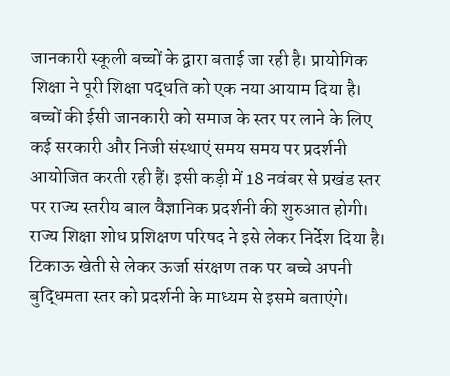जानकारी स्कूली बच्चों के द्वारा बताई जा रही है। प्रायोगिक शिक्षा ने पूरी शिक्षा पद्धति को एक नया आयाम दिया है।
बच्चों की ईसी जानकारी को समाज के स्तर पर लाने के लिए कई सरकारी और निजी संस्थाएं समय समय पर प्रदर्शनी आयोजित करती रही हैं। इसी कड़ी में 18 नवंबर से प्रखंड स्तर पर राज्य स्तरीय बाल वैज्ञानिक प्रदर्शनी की शुरुआत होगी।
राज्य शिक्षा शोध प्रशिक्षण परिषद ने इसे लेकर निर्देश दिया है। टिकाऊ खेती से लेकर ऊर्जा संरक्षण तक पर बच्चे अपनी बुद्धिमता स्तर को प्रदर्शनी के माध्यम से इसमे बताएंगे।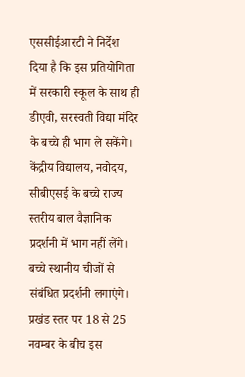एससीईआरटी ने निर्देश दिया है कि इस प्रतियोगिता में सरकारी स्कूल के साथ ही डीएवी, सरस्वती विद्या मंदिर के बच्चे ही भाग ले सकेंगे। केंद्रीय विद्यालय, नवोदय, सीबीएसई के बच्चे राज्य स्तरीय बाल वैज्ञानिक प्रदर्शनी में भाग नहीं लेंगे।
बच्चे स्थानीय चीजों से संबंधित प्रदर्शनी लगाएंगे। प्रखंड स्तर पर 18 से 25 नवम्बर के बीच इस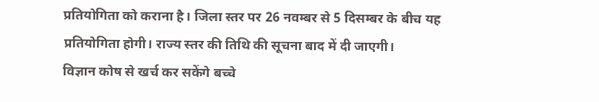प्रतियोगिता को कराना है। जिला स्तर पर 26 नवम्बर से 5 दिसम्बर के बीच यह प्रतियोगिता होगी। राज्य स्तर की तिथि की सूचना बाद में दी जाएगी।
विज्ञान कोष से खर्च कर सकेंगे बच्चे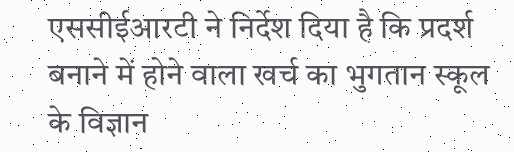एससीईआरटी ने निर्देश दिया है कि प्रदर्श बनाने में होने वाला खर्च का भुगतान स्कूल के विज्ञान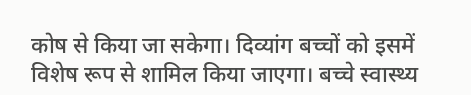कोष से किया जा सकेगा। दिव्यांग बच्चों को इसमें विशेष रूप से शामिल किया जाएगा। बच्चे स्वास्थ्य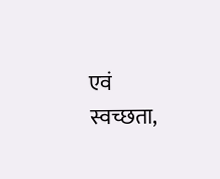एवं स्वच्छता,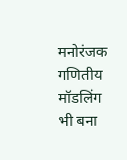मनोरंजक गणितीय मॉडलिंग भी बना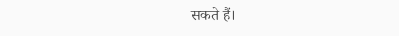सकते हैं।